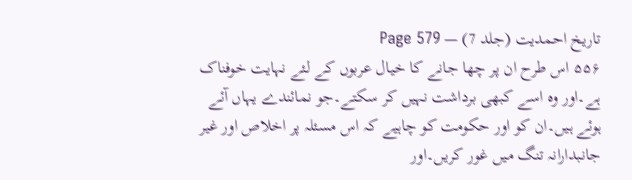تاریخ احمدیت (جلد 7) — Page 579
۵۵۶ اس طرح ان پر چھا جانے کا خیال عربوں کے لئے نہایت خوفناک ہے۔اور وہ اسے کبھی برداشت نہیں کر سکتے۔جو نمائندے یہاں آئے ہوئے ہیں۔ان کو اور حکومت کو چاہیے کہ اس مسئلہ پر اخلاص اور غیر جانبدارانہ تنگ میں غور کریں۔اور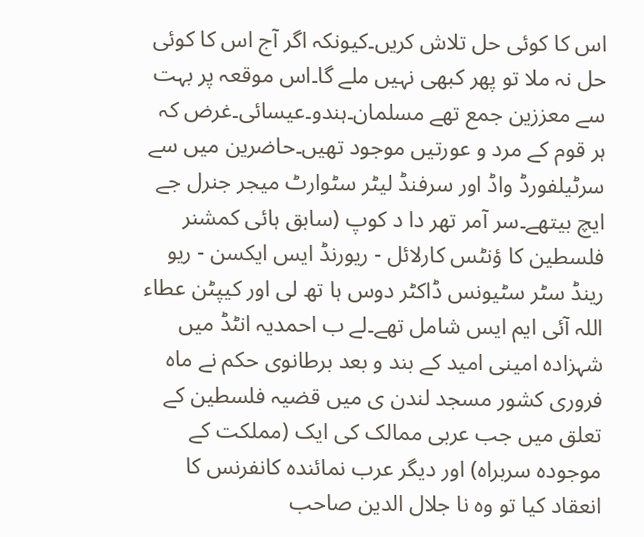اس کا کوئی حل تلاش کریں۔کیونکہ اگر آج اس کا کوئی حل نہ ملا تو پھر کبھی نہیں ملے گا۔اس موقعہ پر بہت سے معززین جمع تھے مسلمان۔ہندو۔عیسائی۔غرض کہ ہر قوم کے مرد و عورتیں موجود تھیں۔حاضرین میں سے سرٹیلفورڈ واڈ اور سرفنڈ لیٹر سٹوارٹ میجر جنرل جے ایچ بیتھے۔سر آمر تھر دا د کوپ (سابق ہائی کمشنر فلسطین کا ؤنٹس کارلائل - ریورنڈ ایس ایکسن - ریو رینڈ سٹر سٹیونس ڈاکٹر دوس ہا تھ لی اور کیپٹن عطاء اللہ آئی ایم ایس شامل تھے۔لے ب احمدیہ انٹڈ میں شہزادہ امینی امید کے بند و بعد برطانوی حکم نے ماہ فروری کشور مسجد لندن ی میں قضیہ فلسطین کے تعلق میں جب عربی ممالک کی ایک (مملکت کے موجودہ سربراہ) اور دیگر عرب نمائندہ کانفرنس کا انعقاد کیا تو وہ نا جلال الدین صاحب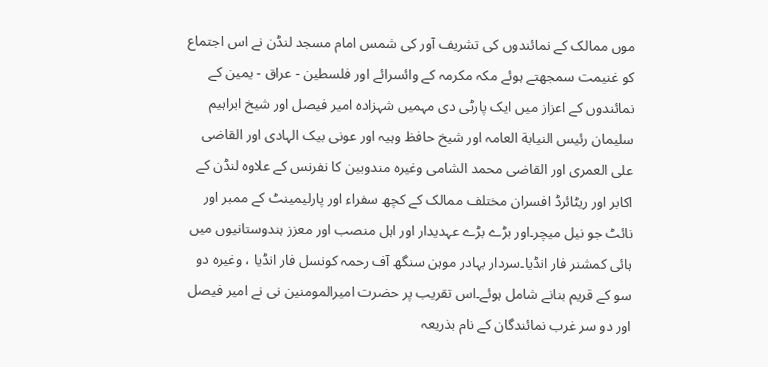موں ممالک کے نمائندوں کی تشریف آور کی شمس امام مسجد لنڈن نے اس اجتماع کو غنیمت سمجھتے ہوئے مکہ مکرمہ کے وائسرائے اور فلسطین - عراق - یمین کے نمائندوں کے اعزاز میں ایک پارٹی دی مہمیں شہزادہ امیر فیصل اور شیخ ابراہیم سلیمان رئيس النيابة العامہ اور شیخ حافظ وہیہ اور عونی بیک الہادی اور القاضی علی العمری اور القاضی محمد الشامی وغیرہ مندوبین کا نفرنس کے علاوہ لنڈن کے اکابر اور ریٹائرڈ افسران مختلف ممالک کے کچھ سفراء اور پارلیمینٹ کے ممبر اور نائٹ جو نیل میچر۔اور بڑے بڑے عہدیدار اور اہل منصب اور معزز ہندوستانیوں میں ہائی کمشنر فار انڈیا۔سردار بہادر موہن سنگھ آف رحمہ کونسل فار انڈیا ، وغیرہ دو سو کے قریم بنانے شامل ہوئے۔اس تقریب پر حضرت امیرالمومنین نی نے امیر فیصل اور دو سر غرب نمائندگان کے نام بذریعہ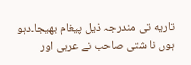تاریه تی مندرجہ ذیل پیغام بھیجا۔دہو ہوں نا شتی صاحب نے عربی اور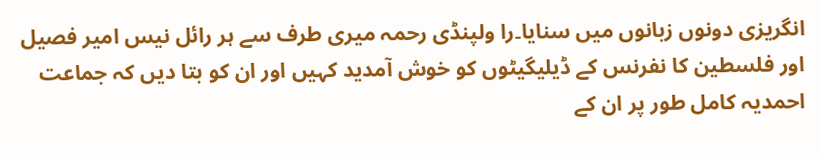انگریزی دونوں زبانوں میں سنایا۔را ولپنڈی رحمہ میری طرف سے ہر رائل نیس امیر فصیل اور فلسطین کا نفرنس کے ڈیلیگیٹوں کو خوش آمدید کہیں اور ان کو بتا دیں کہ جماعت احمدیہ کامل طور پر ان کے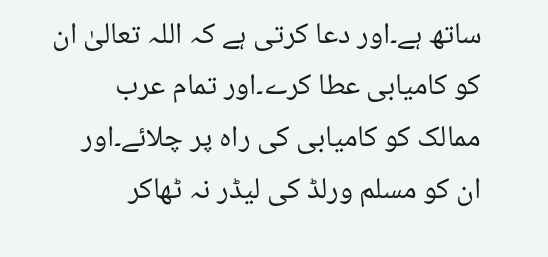ساتھ ہے۔اور دعا کرتی ہے کہ اللہ تعالیٰ ان کو کامیابی عطا کرے۔اور تمام عرب ممالک کو کامیابی کی راہ پر چلائے۔اور ان کو مسلم ورلڈ کی لیڈر نہ ٹھاکر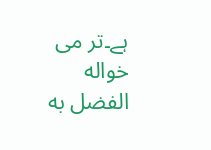ہے۔تر می خواله الفضل به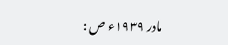مادر ۱۹۳۹ء ص :